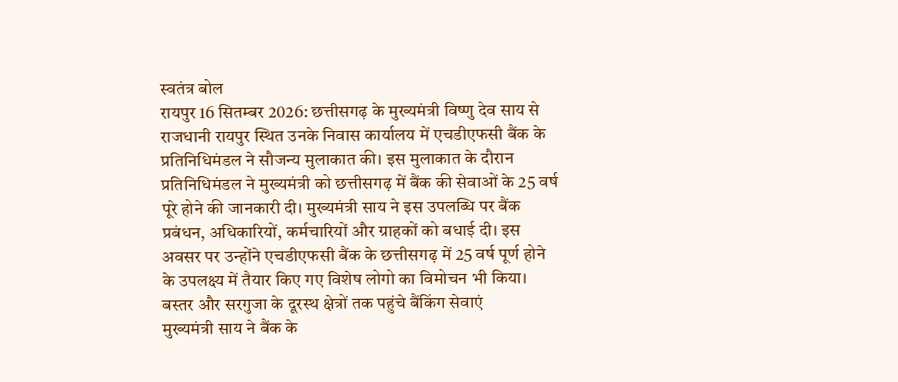स्वतंत्र बोल
रायपुर 16 सितम्बर 2026: छत्तीसगढ़ के मुख्यमंत्री विष्णु देव साय से राजधानी रायपुर स्थित उनके निवास कार्यालय में एचडीएफसी बैंक के प्रतिनिधिमंडल ने सौजन्य मुलाकात की। इस मुलाकात के दौरान प्रतिनिधिमंडल ने मुख्यमंत्री को छत्तीसगढ़ में बैंक की सेवाओं के 25 वर्ष पूरे होने की जानकारी दी। मुख्यमंत्री साय ने इस उपलब्धि पर बैंक प्रबंधन, अधिकारियों, कर्मचारियों और ग्राहकों को बधाई दी। इस अवसर पर उन्होंने एचडीएफसी बैंक के छत्तीसगढ़ में 25 वर्ष पूर्ण होने के उपलक्ष्य में तैयार किए गए विशेष लोगो का विमोचन भी किया।
बस्तर और सरगुजा के दूरस्थ क्षेत्रों तक पहुंचे बैंकिंग सेवाएं
मुख्यमंत्री साय ने बैंक के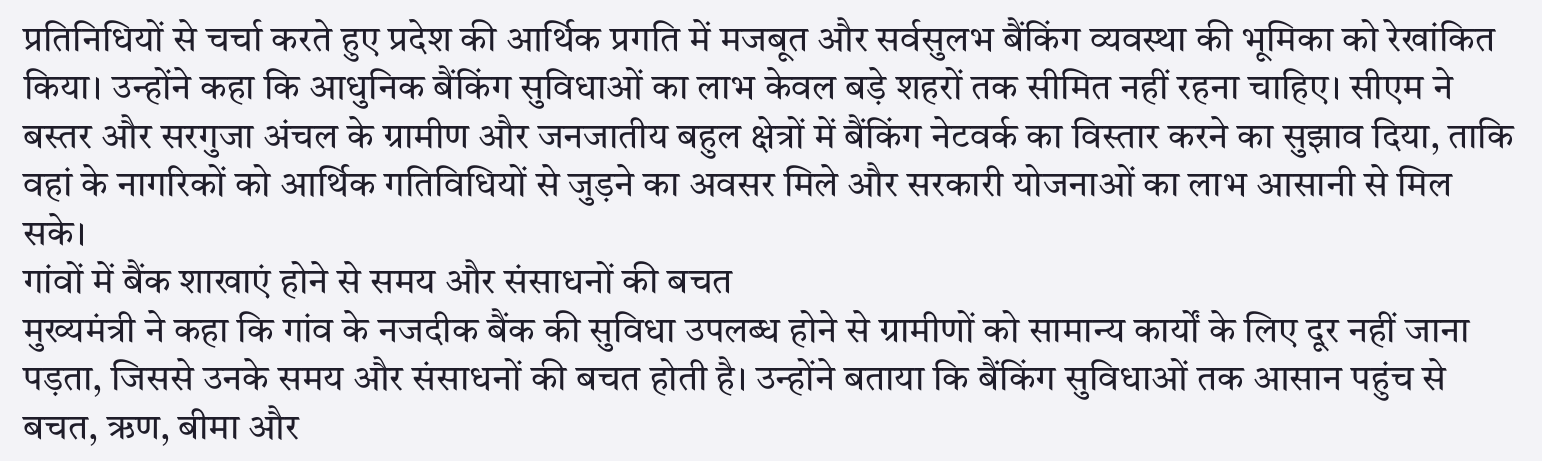प्रतिनिधियों से चर्चा करते हुए प्रदेश की आर्थिक प्रगति में मजबूत और सर्वसुलभ बैंकिंग व्यवस्था की भूमिका को रेखांकित किया। उन्होंने कहा कि आधुनिक बैंकिंग सुविधाओं का लाभ केवल बड़े शहरों तक सीमित नहीं रहना चाहिए। सीएम ने बस्तर और सरगुजा अंचल के ग्रामीण और जनजातीय बहुल क्षेत्रों में बैंकिंग नेटवर्क का विस्तार करने का सुझाव दिया, ताकि वहां के नागरिकों को आर्थिक गतिविधियों से जुड़ने का अवसर मिले और सरकारी योजनाओं का लाभ आसानी से मिल सके।
गांवों में बैंक शाखाएं होने से समय और संसाधनों की बचत
मुख्यमंत्री ने कहा कि गांव के नजदीक बैंक की सुविधा उपलब्ध होने से ग्रामीणों को सामान्य कार्यों के लिए दूर नहीं जाना पड़ता, जिससे उनके समय और संसाधनों की बचत होती है। उन्होंने बताया कि बैंकिंग सुविधाओं तक आसान पहुंच से बचत, ऋण, बीमा और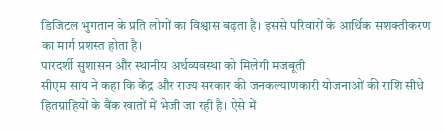डिजिटल भुगतान के प्रति लोगों का विश्वास बढ़ता है। इससे परिवारों के आर्थिक सशक्तीकरण का मार्ग प्रशस्त होता है।
पारदर्शी सुशासन और स्थानीय अर्थव्यवस्था को मिलेगी मजबूती
सीएम साय ने कहा कि केंद्र और राज्य सरकार की जनकल्याणकारी योजनाओं की राशि सीधे हितग्राहियों के बैंक खातों में भेजी जा रही है। ऐसे में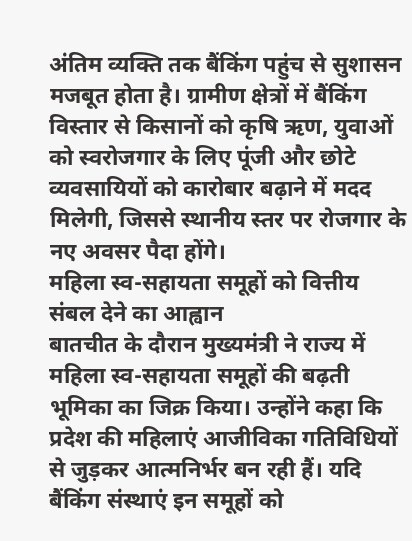अंतिम व्यक्ति तक बैंकिंग पहुंच से सुशासन मजबूत होता है। ग्रामीण क्षेत्रों में बैंकिंग विस्तार से किसानों को कृषि ऋण, युवाओं को स्वरोजगार के लिए पूंजी और छोटे व्यवसायियों को कारोबार बढ़ाने में मदद मिलेगी, जिससे स्थानीय स्तर पर रोजगार के नए अवसर पैदा होंगे।
महिला स्व-सहायता समूहों को वित्तीय संबल देने का आह्वान
बातचीत के दौरान मुख्यमंत्री ने राज्य में महिला स्व-सहायता समूहों की बढ़ती भूमिका का जिक्र किया। उन्होंने कहा कि प्रदेश की महिलाएं आजीविका गतिविधियों से जुड़कर आत्मनिर्भर बन रही हैं। यदि बैंकिंग संस्थाएं इन समूहों को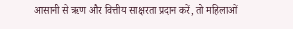आसानी से ऋण और वित्तीय साक्षरता प्रदान करें, तो महिलाओं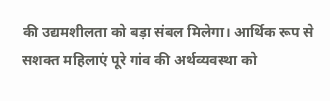की उद्यमशीलता को बड़ा संबल मिलेगा। आर्थिक रूप से सशक्त महिलाएं पूरे गांव की अर्थव्यवस्था को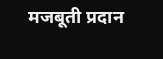मजबूती प्रदान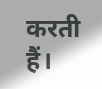करती हैं।